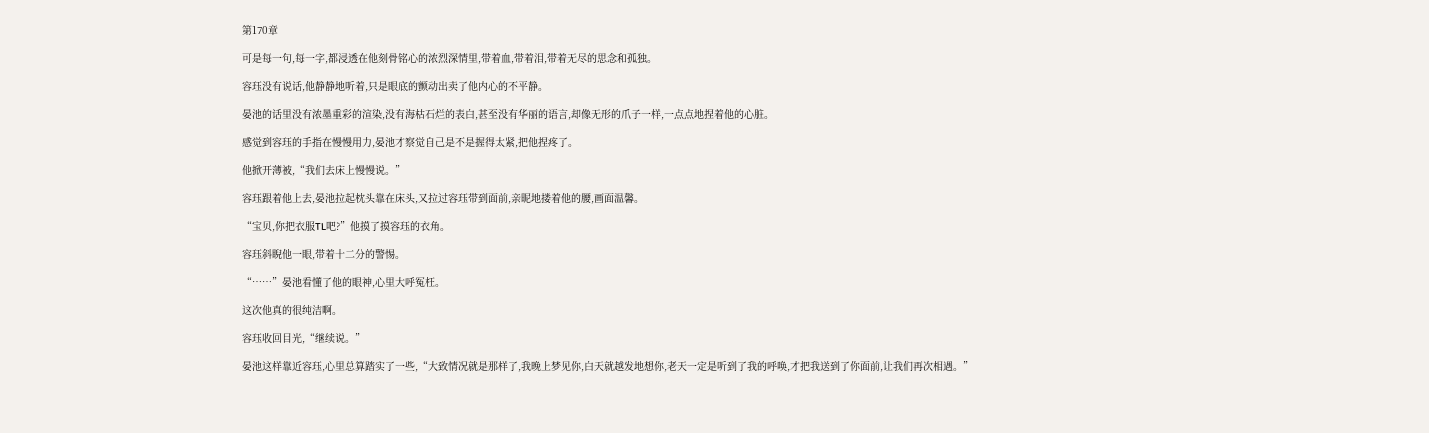第170章

可是每一句,每一字,都浸透在他刻骨铭心的浓烈深情里,带着血,带着泪,带着无尽的思念和孤独。

容珏没有说话,他静静地听着,只是眼底的颤动出卖了他内心的不平静。

晏池的话里没有浓墨重彩的渲染,没有海枯石烂的表白,甚至没有华丽的语言,却像无形的爪子一样,一点点地捏着他的心脏。

感觉到容珏的手指在慢慢用力,晏池才察觉自己是不是握得太紧,把他捏疼了。

他掀开薄被,“我们去床上慢慢说。”

容珏跟着他上去,晏池拉起枕头靠在床头,又拉过容珏带到面前,亲昵地搂着他的腰,画面温馨。

“宝贝,你把衣服TL吧?”他摸了摸容珏的衣角。

容珏斜睨他一眼,带着十二分的警惕。

“……”晏池看懂了他的眼神,心里大呼冤枉。

这次他真的很纯洁啊。

容珏收回目光,“继续说。”

晏池这样靠近容珏,心里总算踏实了一些,“大致情况就是那样了,我晚上梦见你,白天就越发地想你,老天一定是听到了我的呼唤,才把我送到了你面前,让我们再次相遇。”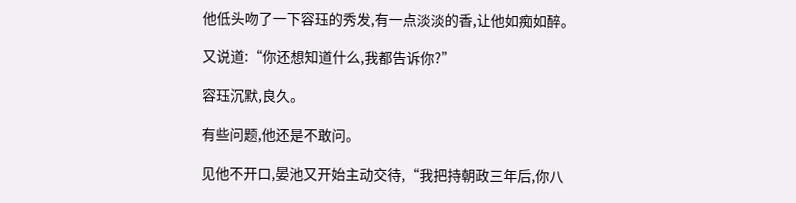他低头吻了一下容珏的秀发,有一点淡淡的香,让他如痴如醉。

又说道:“你还想知道什么,我都告诉你?”

容珏沉默,良久。

有些问题,他还是不敢问。

见他不开口,晏池又开始主动交待,“我把持朝政三年后,你八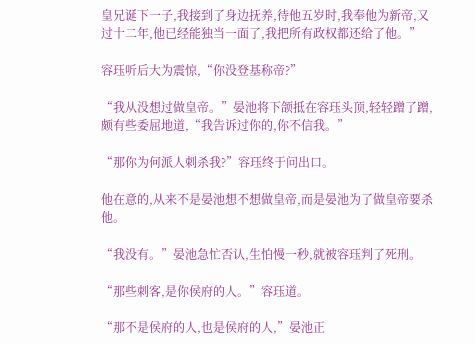皇兄诞下一子,我接到了身边抚养,待他五岁时,我奉他为新帝,又过十二年,他已经能独当一面了,我把所有政权都还给了他。”

容珏听后大为震惊,“你没登基称帝?”

“我从没想过做皇帝。”晏池将下颌抵在容珏头顶,轻轻蹭了蹭,颇有些委屈地道,“我告诉过你的,你不信我。”

“那你为何派人刺杀我?”容珏终于问出口。

他在意的,从来不是晏池想不想做皇帝,而是晏池为了做皇帝要杀他。

“我没有。”晏池急忙否认,生怕慢一秒,就被容珏判了死刑。

“那些刺客,是你侯府的人。”容珏道。

“那不是侯府的人,也是侯府的人,”晏池正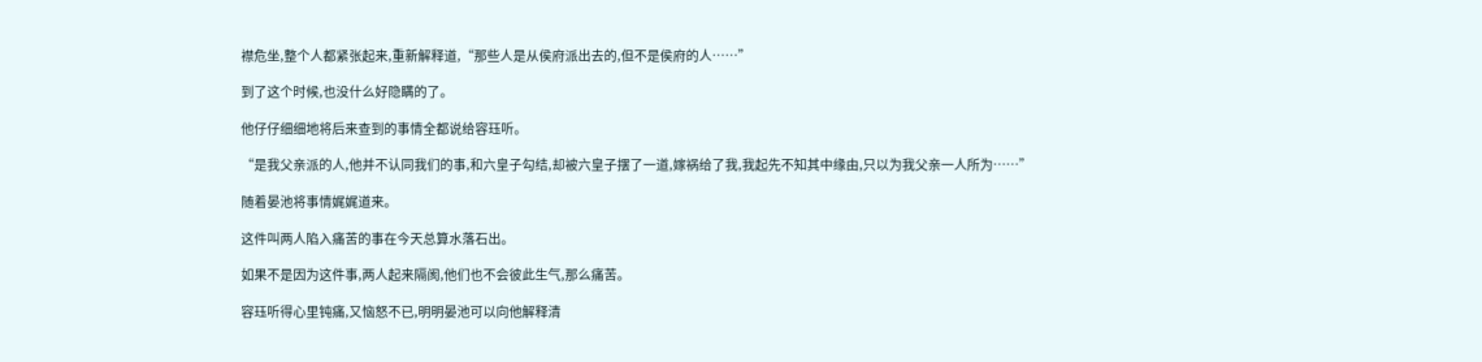襟危坐,整个人都紧张起来,重新解释道,“那些人是从侯府派出去的,但不是侯府的人……”

到了这个时候,也没什么好隐瞒的了。

他仔仔细细地将后来查到的事情全都说给容珏听。

“是我父亲派的人,他并不认同我们的事,和六皇子勾结,却被六皇子摆了一道,嫁祸给了我,我起先不知其中缘由,只以为我父亲一人所为……”

随着晏池将事情娓娓道来。

这件叫两人陷入痛苦的事在今天总算水落石出。

如果不是因为这件事,两人起来隔阂,他们也不会彼此生气,那么痛苦。

容珏听得心里钝痛,又恼怒不已,明明晏池可以向他解释清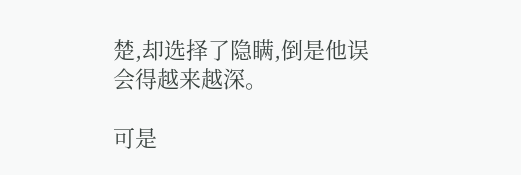楚,却选择了隐瞒,倒是他误会得越来越深。

可是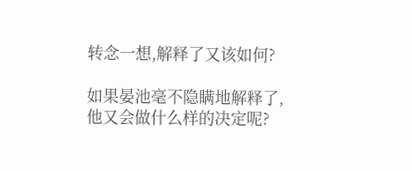转念一想,解释了又该如何?

如果晏池毫不隐瞒地解释了,他又会做什么样的决定呢?